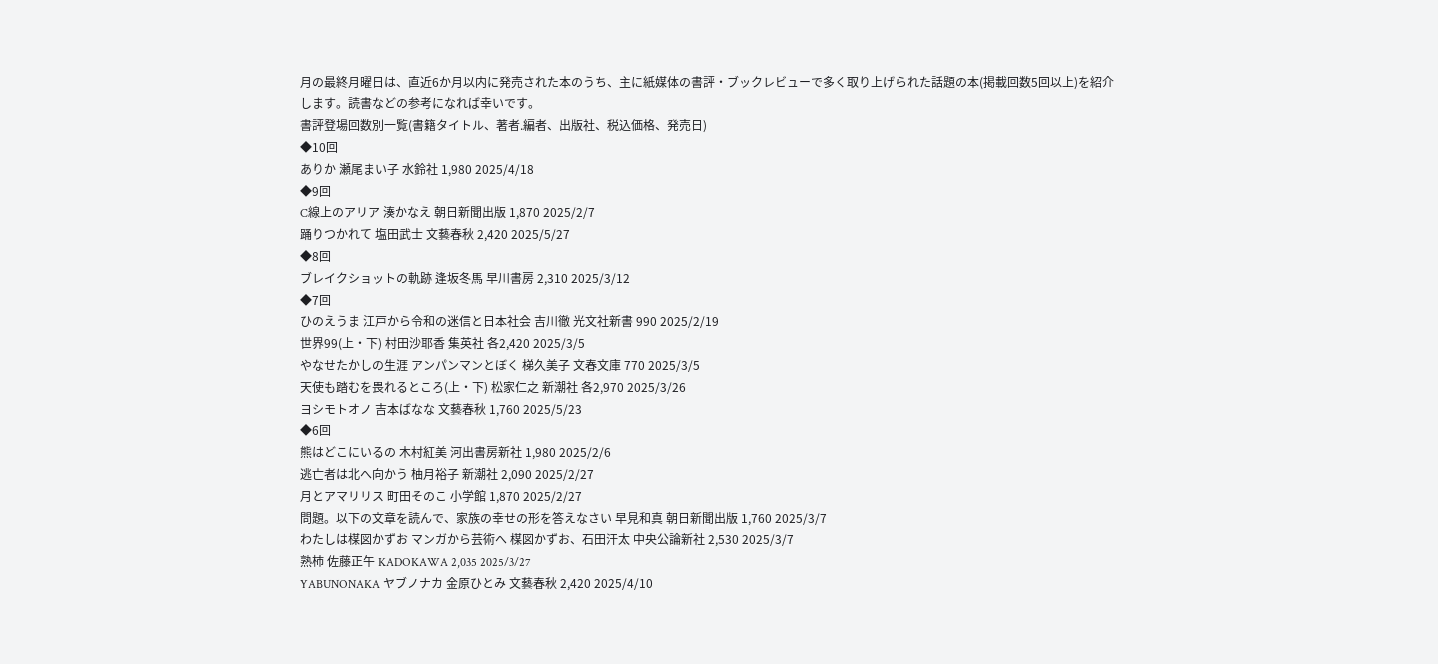月の最終月曜日は、直近6か月以内に発売された本のうち、主に紙媒体の書評・ブックレビューで多く取り上げられた話題の本(掲載回数5回以上)を紹介します。読書などの参考になれば幸いです。
書評登場回数別一覧(書籍タイトル、著者.編者、出版社、税込価格、発売日)
◆10回
ありか 瀬尾まい子 水鈴社 1,980 2025/4/18
◆9回
C線上のアリア 湊かなえ 朝日新聞出版 1,870 2025/2/7
踊りつかれて 塩田武士 文藝春秋 2,420 2025/5/27
◆8回
ブレイクショットの軌跡 逢坂冬馬 早川書房 2,310 2025/3/12
◆7回
ひのえうま 江戸から令和の迷信と日本社会 吉川徹 光文社新書 990 2025/2/19
世界99(上・下) 村田沙耶香 集英社 各2,420 2025/3/5
やなせたかしの生涯 アンパンマンとぼく 梯久美子 文春文庫 770 2025/3/5
天使も踏むを畏れるところ(上・下) 松家仁之 新潮社 各2,970 2025/3/26
ヨシモトオノ 吉本ばなな 文藝春秋 1,760 2025/5/23
◆6回
熊はどこにいるの 木村紅美 河出書房新社 1,980 2025/2/6
逃亡者は北へ向かう 柚月裕子 新潮社 2,090 2025/2/27
月とアマリリス 町田そのこ 小学館 1,870 2025/2/27
問題。以下の文章を読んで、家族の幸せの形を答えなさい 早見和真 朝日新聞出版 1,760 2025/3/7
わたしは楳図かずお マンガから芸術へ 楳図かずお、石田汗太 中央公論新社 2,530 2025/3/7
熟柿 佐藤正午 KADOKAWA 2,035 2025/3/27
YABUNONAKA ヤブノナカ 金原ひとみ 文藝春秋 2,420 2025/4/10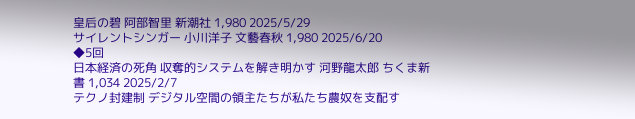皇后の碧 阿部智里 新潮社 1,980 2025/5/29
サイレントシンガー 小川洋子 文藝春秋 1,980 2025/6/20
◆5回
日本経済の死角 収奪的システムを解き明かす 河野龍太郎 ちくま新書 1,034 2025/2/7
テクノ封建制 デジタル空間の領主たちが私たち農奴を支配す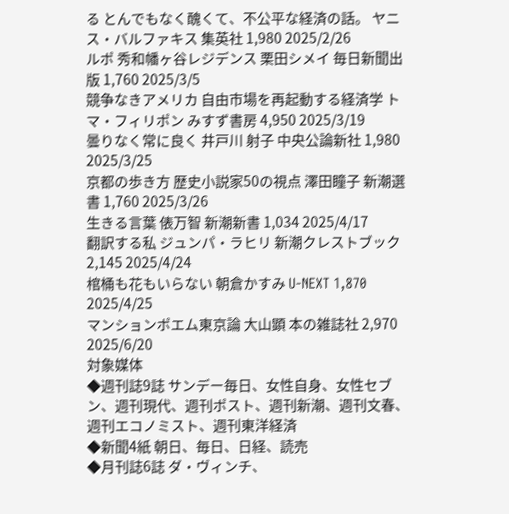る とんでもなく醜くて、不公平な経済の話。 ヤニス・バルファキス 集英社 1,980 2025/2/26
ルポ 秀和幡ヶ谷レジデンス 栗田シメイ 毎日新聞出版 1,760 2025/3/5
競争なきアメリカ 自由市場を再起動する経済学 トマ・フィリポン みすず書房 4,950 2025/3/19
曇りなく常に良く 井戸川 射子 中央公論新社 1,980 2025/3/25
京都の歩き方 歴史小説家50の視点 澤田瞳子 新潮選書 1,760 2025/3/26
生きる言葉 俵万智 新潮新書 1,034 2025/4/17
翻訳する私 ジュンパ・ラヒリ 新潮クレストブック 2,145 2025/4/24
棺桶も花もいらない 朝倉かすみ U-NEXT 1,870 2025/4/25
マンションポエム東京論 大山顕 本の雑誌社 2,970 2025/6/20
対象媒体
◆週刊誌9誌 サンデー毎日、女性自身、女性セブン、週刊現代、週刊ポスト、週刊新潮、週刊文春、週刊エコノミスト、週刊東洋経済
◆新聞4紙 朝日、毎日、日経、読売
◆月刊誌6誌 ダ・ヴィンチ、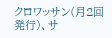クロワッサン(月2回発行)、サ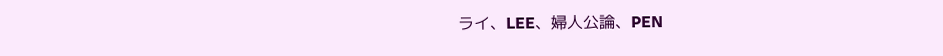ライ、LEE、婦人公論、PEN